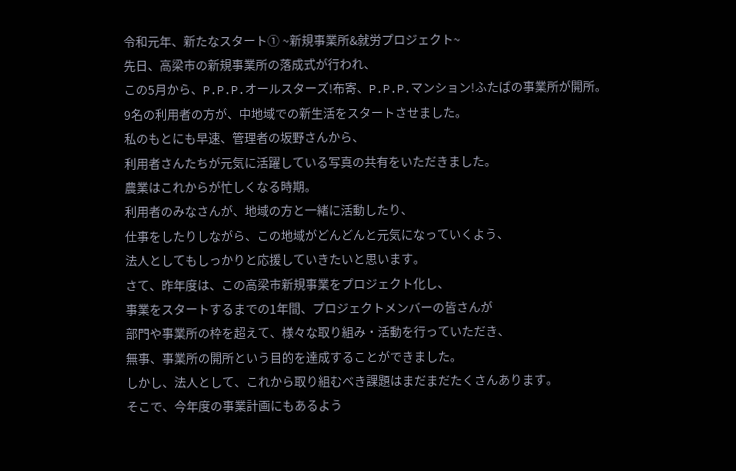令和元年、新たなスタート① ~新規事業所&就労プロジェクト~
先日、高梁市の新規事業所の落成式が行われ、
この5月から、P.P.P.オールスターズ!布寄、P.P.P.マンション!ふたばの事業所が開所。
9名の利用者の方が、中地域での新生活をスタートさせました。
私のもとにも早速、管理者の坂野さんから、
利用者さんたちが元気に活躍している写真の共有をいただきました。
農業はこれからが忙しくなる時期。
利用者のみなさんが、地域の方と一緒に活動したり、
仕事をしたりしながら、この地域がどんどんと元気になっていくよう、
法人としてもしっかりと応援していきたいと思います。
さて、昨年度は、この高梁市新規事業をプロジェクト化し、
事業をスタートするまでの1年間、プロジェクトメンバーの皆さんが
部門や事業所の枠を超えて、様々な取り組み・活動を行っていただき、
無事、事業所の開所という目的を達成することができました。
しかし、法人として、これから取り組むべき課題はまだまだたくさんあります。
そこで、今年度の事業計画にもあるよう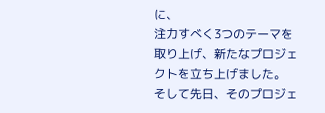に、
注力すべく3つのテーマを取り上げ、新たなプロジェクトを立ち上げました。
そして先日、そのプロジェ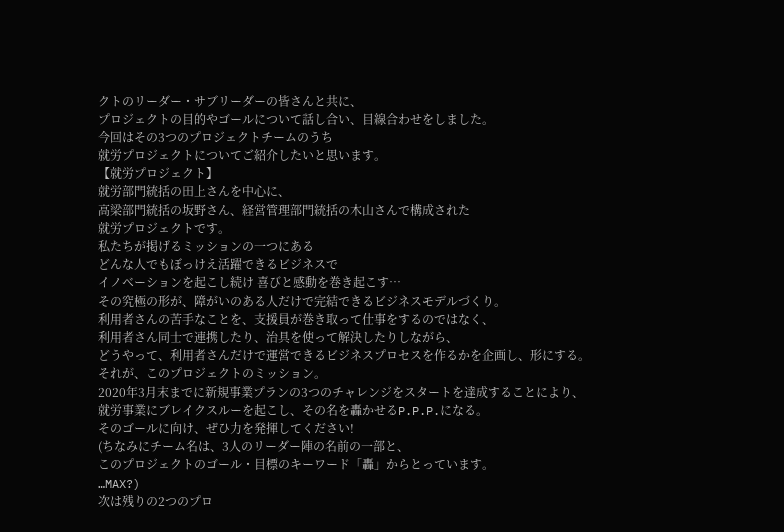クトのリーダー・サブリーダーの皆さんと共に、
プロジェクトの目的やゴールについて話し合い、目線合わせをしました。
今回はその3つのプロジェクトチームのうち
就労プロジェクトについてご紹介したいと思います。
【就労プロジェクト】
就労部門統括の田上さんを中心に、
高梁部門統括の坂野さん、経営管理部門統括の木山さんで構成された
就労プロジェクトです。
私たちが掲げるミッションの一つにある
どんな人でもぼっけえ活躍できるビジネスで
イノベーションを起こし続け 喜びと感動を巻き起こす…
その究極の形が、障がいのある人だけで完結できるビジネスモデルづくり。
利用者さんの苦手なことを、支援員が巻き取って仕事をするのではなく、
利用者さん同士で連携したり、治具を使って解決したりしながら、
どうやって、利用者さんだけで運営できるビジネスプロセスを作るかを企画し、形にする。
それが、このプロジェクトのミッション。
2020年3月末までに新規事業プランの3つのチャレンジをスタートを達成することにより、
就労事業にブレイクスルーを起こし、その名を轟かせるP.P.P.になる。
そのゴールに向け、ぜひ力を発揮してください!
(ちなみにチーム名は、3人のリーダー陣の名前の一部と、
このプロジェクトのゴール・目標のキーワード「轟」からとっています。
…MAX?)
次は残りの2つのプロ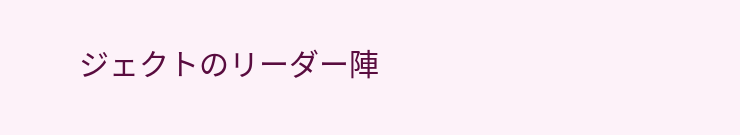ジェクトのリーダー陣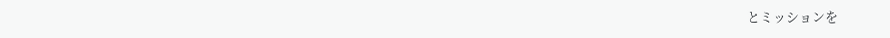とミッションを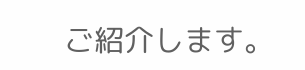ご紹介します。